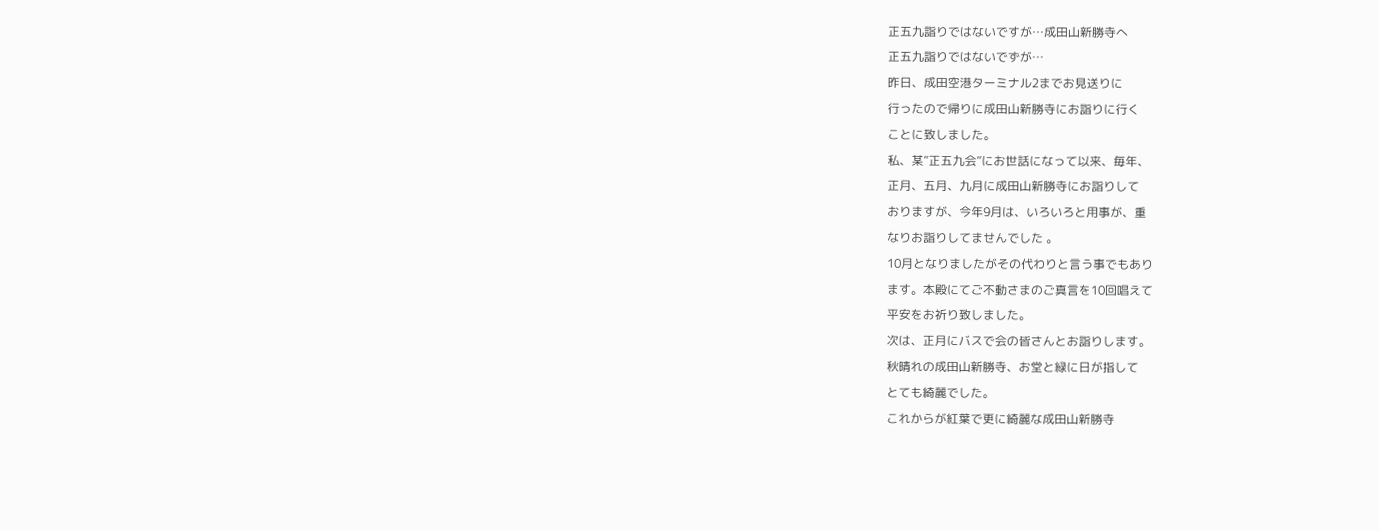正五九詣りではないですが…成田山新勝寺へ
正五九詣りではないでずが…
昨日、成田空港ターミナル2までお見送りに
行ったので帰りに成田山新勝寺にお詣りに行く
ことに致しました。
私、某”正五九会”にお世話になって以来、毎年、
正月、五月、九月に成田山新勝寺にお詣りして
おりますが、今年9月は、いろいろと用事が、重
なりお詣りしてませんでした 。
10月となりましたがその代わりと言う事でもあり
ます。本殿にてご不動さまのご真言を10回唱えて
平安をお祈り致しました。
次は、正月にバスで会の皆さんとお詣りします。
秋晴れの成田山新勝寺、お堂と緑に日が指して
とても綺麗でした。
これからが紅葉で更に綺麗な成田山新勝寺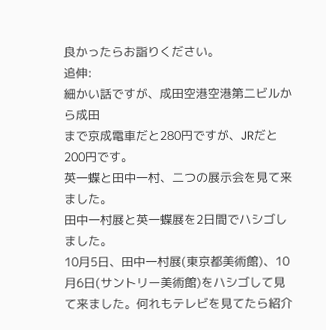良かったらお詣りください。
追伸:
細かい話ですが、成田空港空港第二ビルから成田
まで京成電車だと280円ですが、JRだと200円です。
英一蝶と田中一村、二つの展示会を見て来ました。
田中一村展と英一蝶展を2日間でハシゴしました。
10月5日、田中一村展(東京都美術館)、10月6日(サントリー美術館)をハシゴして見て来ました。何れもテレビを見てたら紹介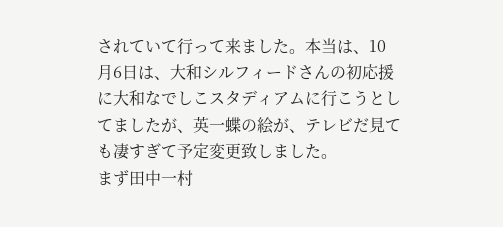されていて行って来ました。本当は、10月6日は、大和シルフィードさんの初応援に大和なでしこスタディアムに行こうとしてましたが、英一蝶の絵が、テレビだ見ても凄すぎて予定変更致しました。
まず田中一村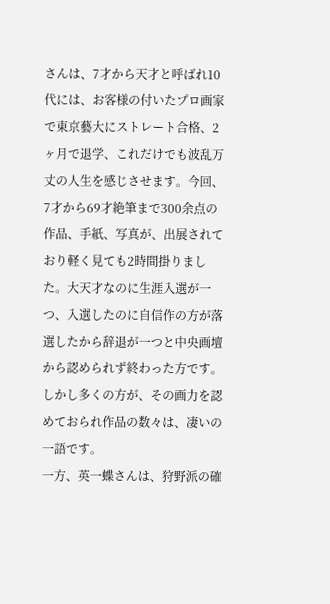さんは、7才から天才と呼ばれ10代には、お客様の付いたプロ画家で東京藝大にストレート合格、2ヶ月で退学、これだけでも波乱万丈の人生を感じさせます。今回、7才から69才絶筆まで300余点の作品、手紙、写真が、出展されており軽く見ても2時間掛りました。大天才なのに生涯入選が一つ、入選したのに自信作の方が落選したから辞退が一つと中央画壇から認められず終わった方です。しかし多くの方が、その画力を認めておられ作品の数々は、凄いの一語です。
一方、英一蝶さんは、狩野派の確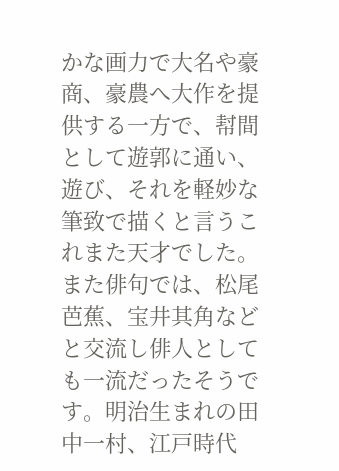かな画力で大名や豪商、豪農へ大作を提供する一方で、幇間として遊郭に通い、遊び、それを軽妙な筆致で描くと言うこれまた天才でした。また俳句では、松尾芭蕉、宝井其角などと交流し俳人としても一流だったそうです。明治生まれの田中一村、江戸時代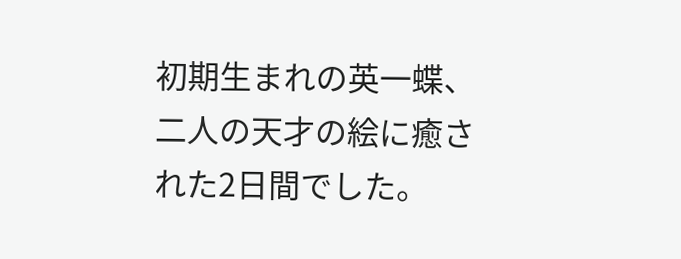初期生まれの英一蝶、二人の天才の絵に癒された2日間でした。